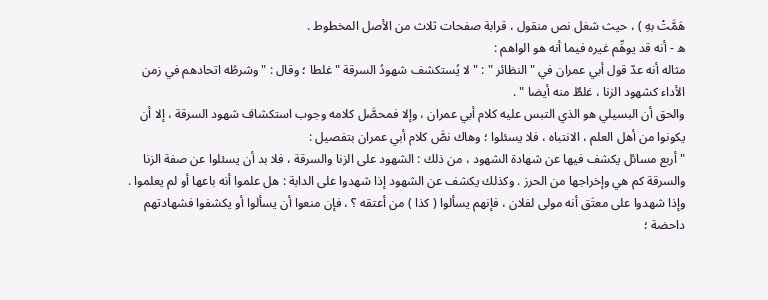هَمَّتْ بهِ ) ، حيث شغل نص منقول ، قرابة صفحات ثلاث من الأصل المخطوط .
ه - أنه قد يوهِّم غيره فيما أنه هو الواهم :
مثاله أنه عدّ قول أبي عمران في " النظائر " : " لا يُستكشف شهودُ السرقة " غلطا ؛ وقال : " وشرطُه اتحادهم في زمن الأداء كشهود الزنا ، غلطٌ منه أيضا " .
والحق أن البسيلي هو الذي التبس عليه كلام أبي عمران ، وإلا فمحصَّل كلامه وجوب استكشاف شهود السرقة ، إلا أن يكونوا من أهل العلم ، الانتباه ، فلا يسئلوا ؛ وهاك نصَّ كلام أبي عمران بتفصيل :
" أربع مسائل يكشف فيها عن شهادة الشهود ، من ذلك : الشهود على الزنا والسرقة ، فلا بد أن يسئلوا عن صفة الزنا والسرقة كم هي وإخراجها من الحرز . وكذلك يكشف عن الشهود إذا شهدوا على الدابة : هل علموا أنه باعها أو لم يعلموا . وإذا شهدوا على معتَق أنه مولى لفلان ، فإنهم يسألوا ( كذا ) من أعتقه ؟ ، فإن منعوا أن يسألوا أو يكشفوا فشهادتهم داحضة ؛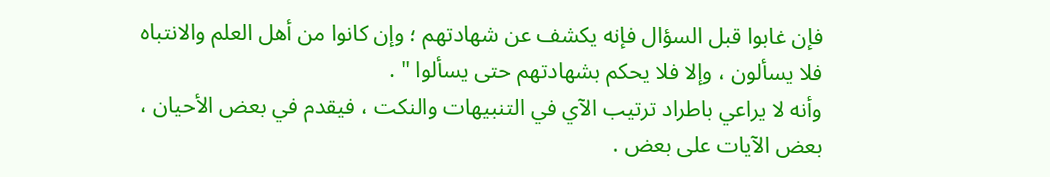فإن غابوا قبل السؤال فإنه يكشف عن شهادتهم ؛ وإن كانوا من أهل العلم والانتباه فلا يسألون ، وإلا فلا يحكم بشهادتهم حتى يسألوا " .
وأنه لا يراعي باطراد ترتيب الآي في التنبيهات والنكت ، فيقدم في بعض الأحيان ، بعض الآيات على بعض .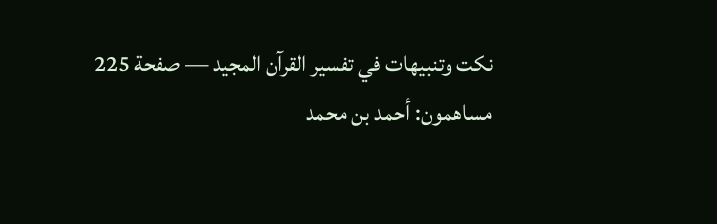نكت وتنبيهات في تفسير القرآن المجيد — صفحة 225
مساهمون: أحمد بن محمد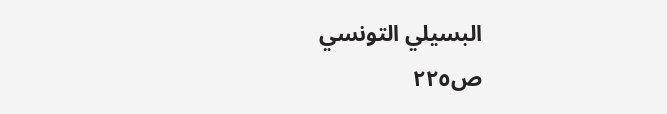البسيلي التونسي
ص٢٢٥